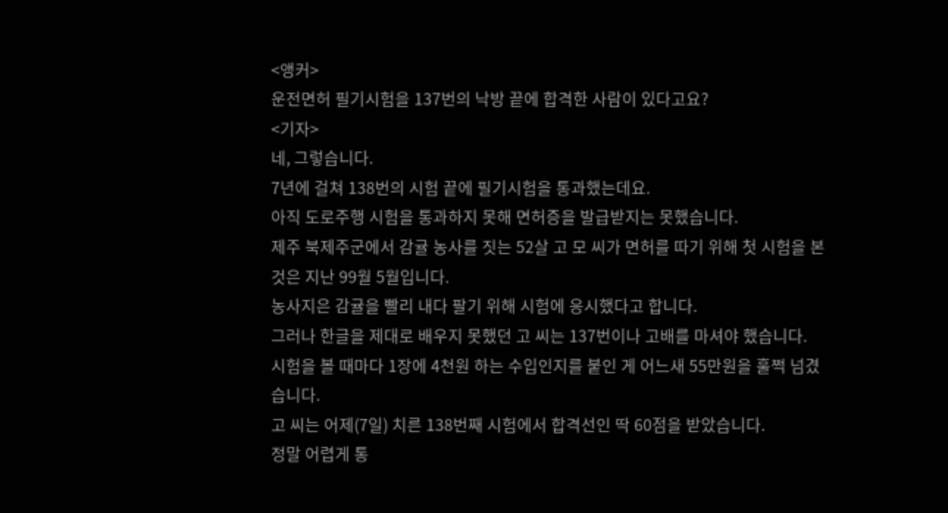<앵커>
운전면허 필기시험을 137번의 낙방 끝에 합격한 사람이 있다고요?
<기자>
네, 그렇습니다.
7년에 걸쳐 138번의 시험 끝에 필기시험을 통과했는데요.
아직 도로주행 시험을 통과하지 못해 면허증을 발급받지는 못했습니다.
제주 북제주군에서 감귤 농사를 짓는 52살 고 모 씨가 면허를 따기 위해 첫 시험을 본 것은 지난 99월 5월입니다.
농사지은 감귤을 빨리 내다 팔기 위해 시험에 응시했다고 합니다.
그러나 한글을 제대로 배우지 못했던 고 씨는 137번이나 고배를 마셔야 했습니다.
시험을 볼 때마다 1장에 4천원 하는 수입인지를 붙인 게 어느새 55만원을 훌쩍 넘겼습니다.
고 씨는 어제(7일) 치른 138번째 시험에서 합격선인 딱 60점을 받았습니다.
정말 어렵게 통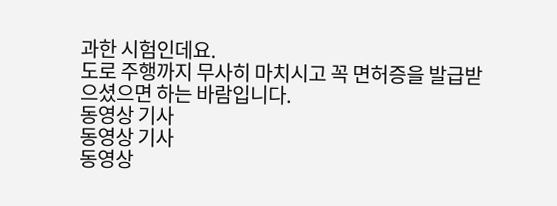과한 시험인데요.
도로 주행까지 무사히 마치시고 꼭 면허증을 발급받으셨으면 하는 바람입니다.
동영상 기사
동영상 기사
동영상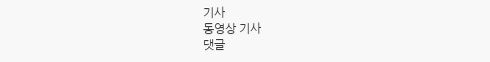기사
동영상 기사
댓글